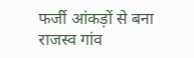फर्जी आंकड़ों से बना राजस्व गांव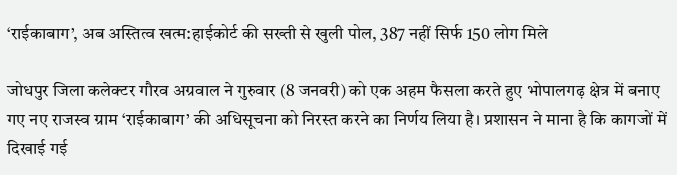‘राईकाबाग’, अब अस्तित्व खत्म:हाईकोर्ट की सख्ती से खुली पोल, 387 नहीं सिर्फ 150 लोग मिले

जोधपुर जिला कलेक्टर गौरव अग्रवाल ने गुरुवार (8 जनवरी) को एक अहम फैसला करते हुए भोपालगढ़ क्षेत्र में बनाए गए नए राजस्व ग्राम ‘राईकाबाग’ की अधिसूचना को निरस्त करने का निर्णय लिया है। प्रशासन ने माना है कि कागजों में दिखाई गई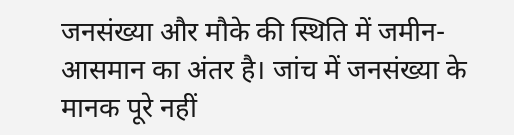जनसंख्या और मौके की स्थिति में जमीन-आसमान का अंतर है। जांच में जनसंख्या के मानक पूरे नहीं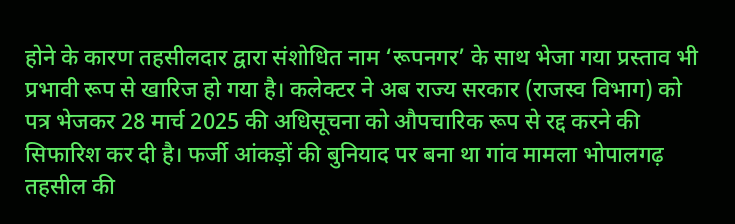होने के कारण तहसीलदार द्वारा संशोधित नाम ‘रूपनगर’ के साथ भेजा गया प्रस्ताव भी प्रभावी रूप से खारिज हो गया है। कलेक्टर ने अब राज्य सरकार (राजस्व विभाग) को पत्र भेजकर 28 मार्च 2025 की अधिसूचना को औपचारिक रूप से रद्द करने की सिफारिश कर दी है। फर्जी आंकड़ों की बुनियाद पर बना था गांव मामला भोपालगढ़ तहसील की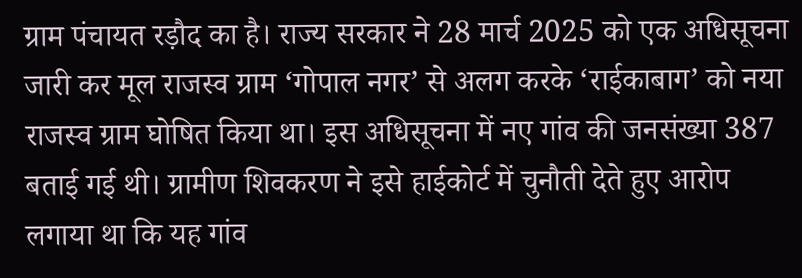ग्राम पंचायत रड़ौद का है। राज्य सरकार ने 28 मार्च 2025 को एक अधिसूचना जारी कर मूल राजस्व ग्राम ‘गोपाल नगर’ से अलग करके ‘राईकाबाग’ को नया राजस्व ग्राम घोषित किया था। इस अधिसूचना में नए गांव की जनसंख्या 387 बताई गई थी। ग्रामीण शिवकरण ने इसे हाईकोर्ट में चुनौती देते हुए आरोप लगाया था कि यह गांव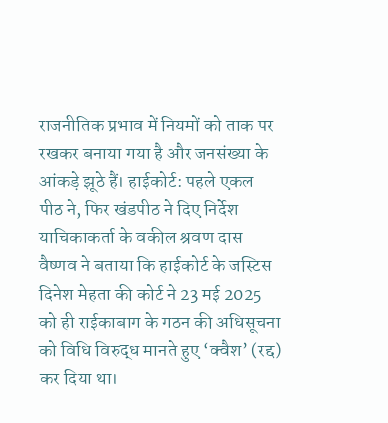राजनीतिक प्रभाव में नियमों को ताक पर रखकर बनाया गया है और जनसंख्या के आंकड़े झूठे हैं। हाईकोर्ट: पहले एकल पीठ ने, फिर खंडपीठ ने दिए निर्देश याचिकाकर्ता के वकील श्रवण दास वैष्णव ने बताया कि हाईकोर्ट के जस्टिस दिनेश मेहता की कोर्ट ने 23 मई 2025 को ही राईकाबाग के गठन की अधिसूचना को विधि विरुद्ध मानते हुए ‘क्वैश’ (रद्द) कर दिया था।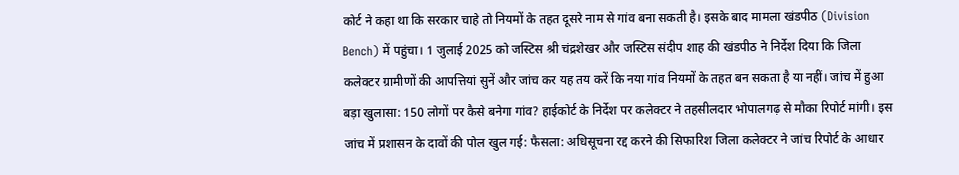कोर्ट ने कहा था कि सरकार चाहे तो नियमों के तहत दूसरे नाम से गांव बना सकती है। इसके बाद मामला खंडपीठ (Division Bench) में पहुंचा। 1 जुलाई 2025 को जस्टिस श्री चंद्रशेखर और जस्टिस संदीप शाह की खंडपीठ ने निर्देश दिया कि जिला कलेक्टर ग्रामीणों की आपत्तियां सुनें और जांच कर यह तय करें कि नया गांव नियमों के तहत बन सकता है या नहीं। जांच में हुआ बड़ा खुलासा: 150 लोगों पर कैसे बनेगा गांव? हाईकोर्ट के निर्देश पर कलेक्टर ने तहसीलदार भोपालगढ़ से मौका रिपोर्ट मांगी। इस जांच में प्रशासन के दावों की पोल खुल गई: फैसला: अधिसूचना रद्द करने की सिफारिश जिला कलेक्टर ने जांच रिपोर्ट के आधार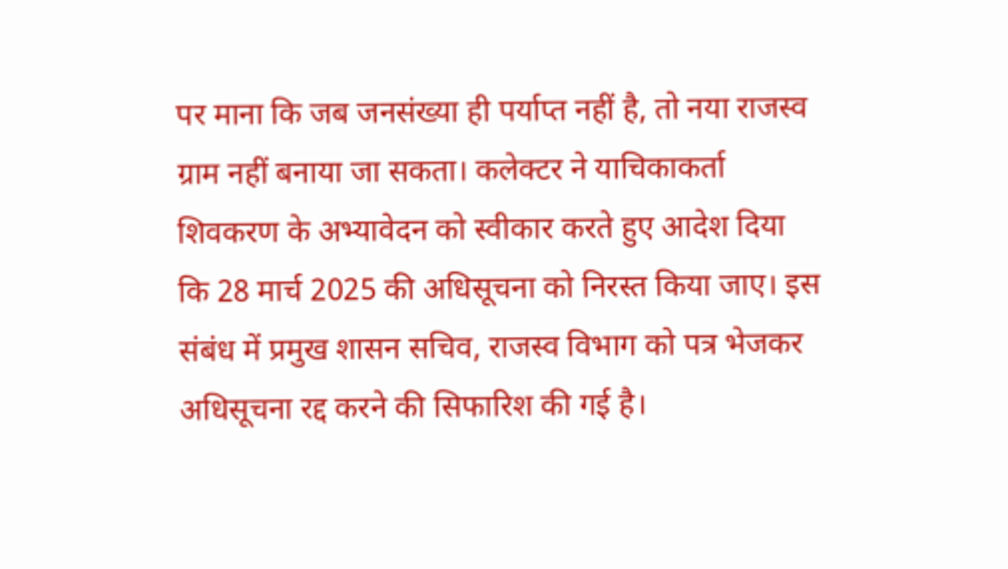पर माना कि जब जनसंख्या ही पर्याप्त नहीं है, तो नया राजस्व ग्राम नहीं बनाया जा सकता। कलेक्टर ने याचिकाकर्ता शिवकरण के अभ्यावेदन को स्वीकार करते हुए आदेश दिया कि 28 मार्च 2025 की अधिसूचना को निरस्त किया जाए। इस संबंध में प्रमुख शासन सचिव, राजस्व विभाग को पत्र भेजकर अधिसूचना रद्द करने की सिफारिश की गई है।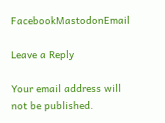FacebookMastodonEmail

Leave a Reply

Your email address will not be published.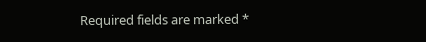Required fields are marked *